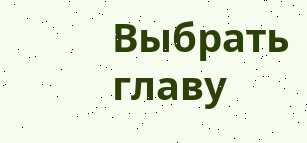Выбрать главу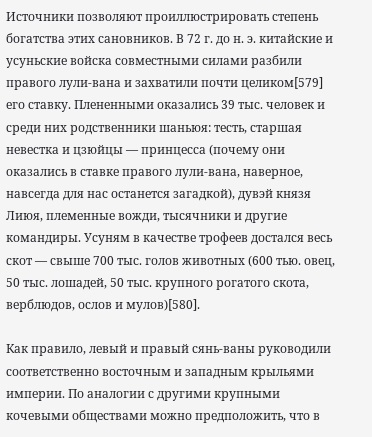Источники позволяют проиллюстрировать степень богатства этих сановников. В 72 г. до н. э. китайские и усуньские войска совместными силами разбили правого лули-вана и захватили почти целиком[579] его ставку. Плененными оказались 39 тыс. человек и среди них родственники шаньюя: тесть, старшая невестка и цзюйцы — принцесса (почему они оказались в ставке правого лули-вана, наверное, навсегда для нас останется загадкой), дувэй князя Лиюя, племенные вожди, тысячники и другие командиры. Усуням в качестве трофеев достался весь скот — свыше 700 тыс. голов животных (600 тью. овец, 50 тыс. лошадей, 50 тыс. крупного рогатого скота, верблюдов, ослов и мулов)[580].

Как правило, левый и правый сянь-ваны руководили соответственно восточным и западным крыльями империи. По аналогии с другими крупными кочевыми обществами можно предположить, что в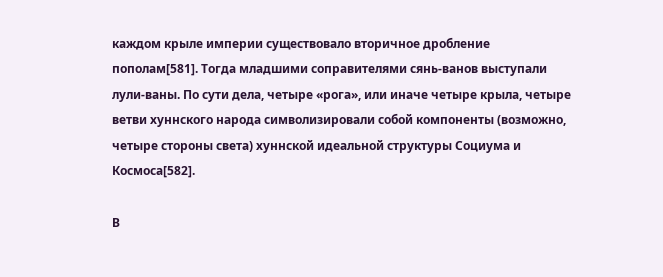каждом крыле империи существовало вторичное дробление пополам[581]. Тогда младшими соправителями сянь-ванов выступали лули-ваны. По сути дела, четыре «рога», или иначе четыре крыла, четыре ветви хуннского народа символизировали собой компоненты (возможно, четыре стороны света) хуннской идеальной структуры Социума и Космоса[582].

В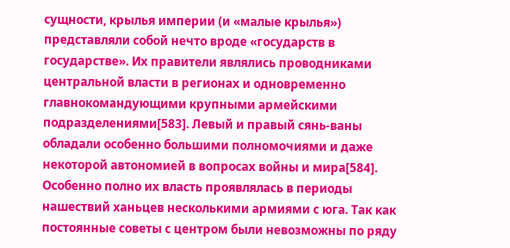сущности, крылья империи (и «малые крылья») представляли собой нечто вроде «государств в государстве». Их правители являлись проводниками центральной власти в регионах и одновременно главнокомандующими крупными армейскими подразделениями[583]. Левый и правый сянь-ваны обладали особенно большими полномочиями и даже некоторой автономией в вопросах войны и мира[584]. Особенно полно их власть проявлялась в периоды нашествий ханьцев несколькими армиями с юга. Так как постоянные советы с центром были невозможны по ряду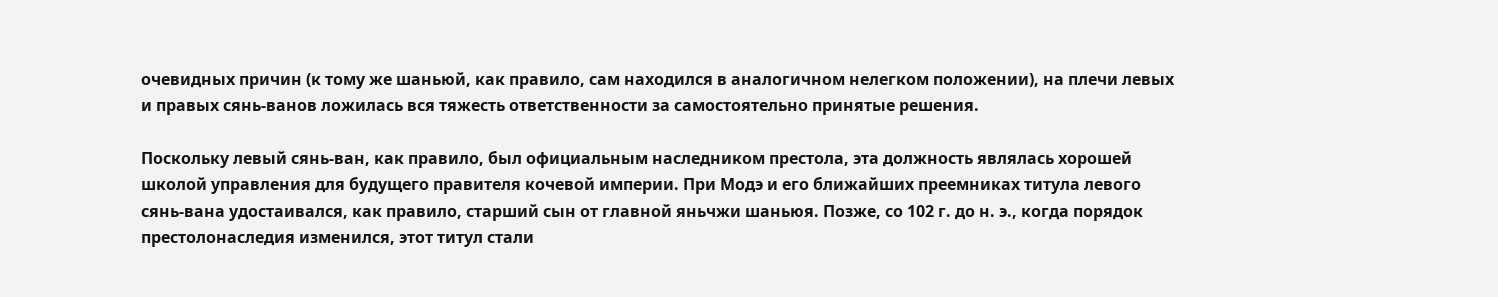очевидных причин (к тому же шаньюй, как правило, сам находился в аналогичном нелегком положении), на плечи левых и правых сянь-ванов ложилась вся тяжесть ответственности за самостоятельно принятые решения.

Поскольку левый сянь-ван, как правило, был официальным наследником престола, эта должность являлась хорошей школой управления для будущего правителя кочевой империи. При Модэ и его ближайших преемниках титула левого сянь-вана удостаивался, как правило, старший сын от главной яньчжи шаньюя. Позже, со 102 г. до н. э., когда порядок престолонаследия изменился, этот титул стали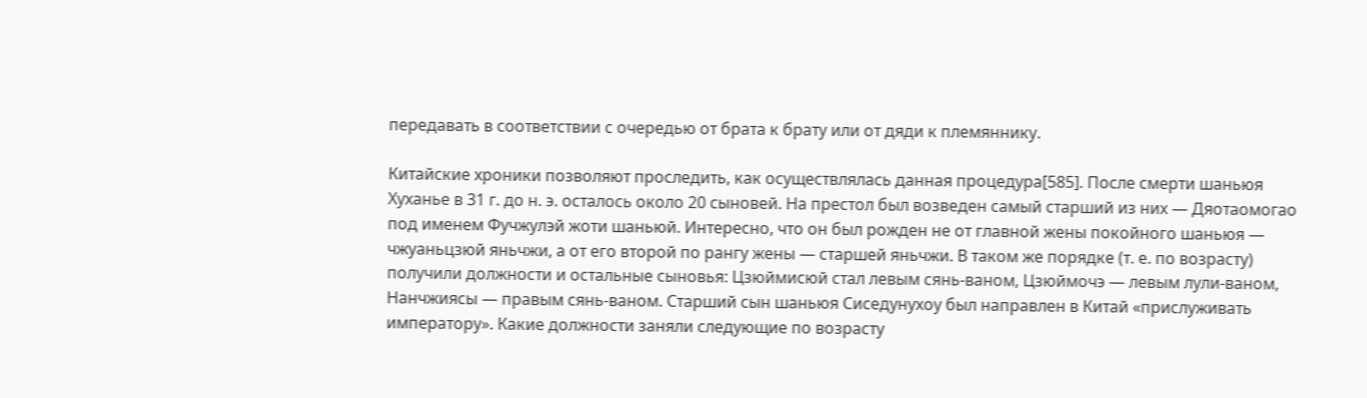передавать в соответствии с очередью от брата к брату или от дяди к племяннику.

Китайские хроники позволяют проследить, как осуществлялась данная процедура[585]. После смерти шаньюя Хуханье в 31 г. до н. э. осталось около 20 сыновей. На престол был возведен самый старший из них — Дяотаомогао под именем Фучжулэй жоти шаньюй. Интересно, что он был рожден не от главной жены покойного шаньюя — чжуаньцзюй яньчжи, а от его второй по рангу жены — старшей яньчжи. В таком же порядке (т. е. по возрасту) получили должности и остальные сыновья: Цзюймисюй стал левым сянь-ваном, Цзюймочэ — левым лули-ваном, Нанчжиясы — правым сянь-ваном. Старший сын шаньюя Сиседунухоу был направлен в Китай «прислуживать императору». Какие должности заняли следующие по возрасту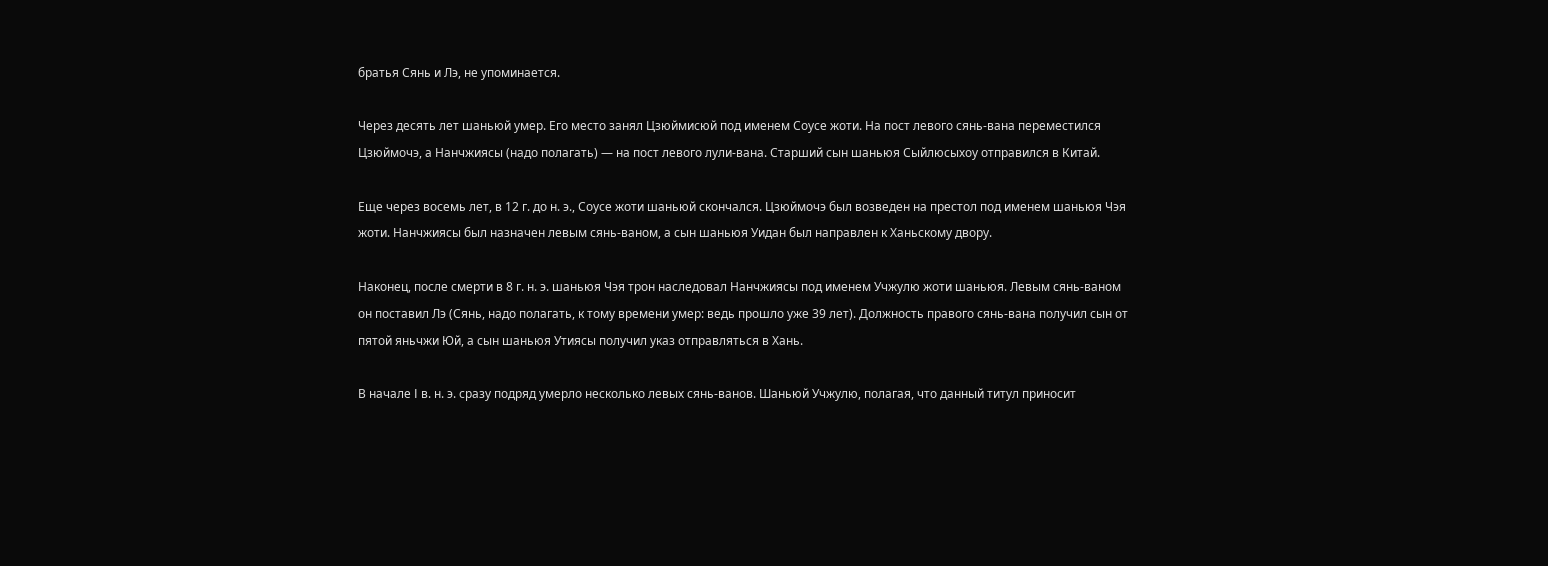братья Сянь и Лэ, не упоминается.

Через десять лет шаньюй умер. Его место занял Цзюймисюй под именем Соусе жоти. На пост левого сянь-вана переместился Цзюймочэ, а Нанчжиясы (надо полагать) — на пост левого лули-вана. Старший сын шаньюя Сыйлюсыхоу отправился в Китай.

Еще через восемь лет, в 12 г. до н. э., Соусе жоти шаньюй скончался. Цзюймочэ был возведен на престол под именем шаньюя Чэя жоти. Нанчжиясы был назначен левым сянь-ваном, а сын шаньюя Уидан был направлен к Ханьскому двору.

Наконец, после смерти в 8 г. н. э. шаньюя Чэя трон наследовал Нанчжиясы под именем Учжулю жоти шаньюя. Левым сянь-ваном он поставил Лэ (Сянь, надо полагать, к тому времени умер: ведь прошло уже 39 лет). Должность правого сянь-вана получил сын от пятой яньчжи Юй, а сын шаньюя Утиясы получил указ отправляться в Хань.

В начале I в. н. э. сразу подряд умерло несколько левых сянь-ванов. Шаньюй Учжулю, полагая, что данный титул приносит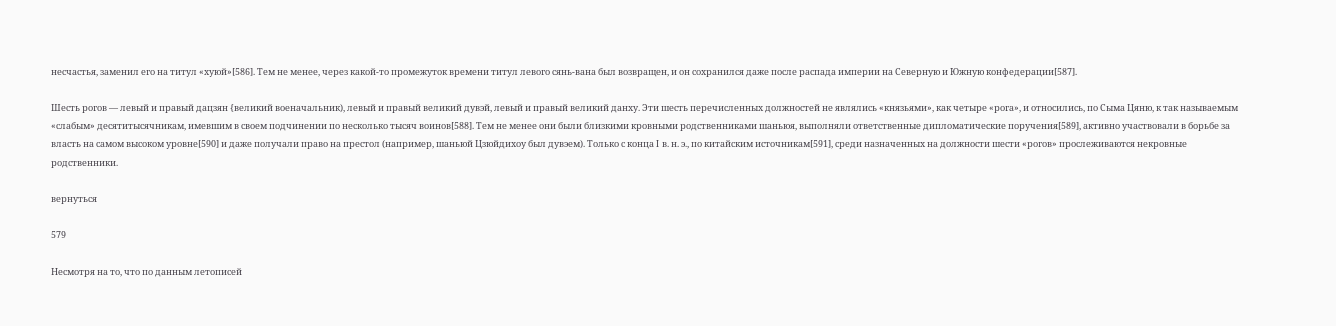несчастья, заменил его на титул «хуюй»[586]. Тем не менее, через какой-то промежуток времени титул левого сянь-вана был возвращен, и он сохранился даже после распада империи на Северную и Южную конфедерации[587].

Шесть рогов — левый и правый дацзян {великий военачальник), левый и правый великий дувэй, левый и правый великий данху. Эти шесть перечисленных должностей не являлись «князьями», как четыре «рога», и относились, по Сыма Цяню, к так называемым «слабым» десятитысячникам, имевшим в своем подчинении по несколько тысяч воинов[588]. Тем не менее они были близкими кровными родственниками шаньюя, выполняли ответственные дипломатические поручения[589], активно участвовали в борьбе за власть на самом высоком уровне[590] и даже получали право на престол (например, шаньюй Цзюйдихоу был дувэем). Только с конца I в. н. э., по китайским источникам[591], среди назначенных на должности шести «рогов» прослеживаются некровные родственники.

вернуться

579

Несмотря на то, что по данным летописей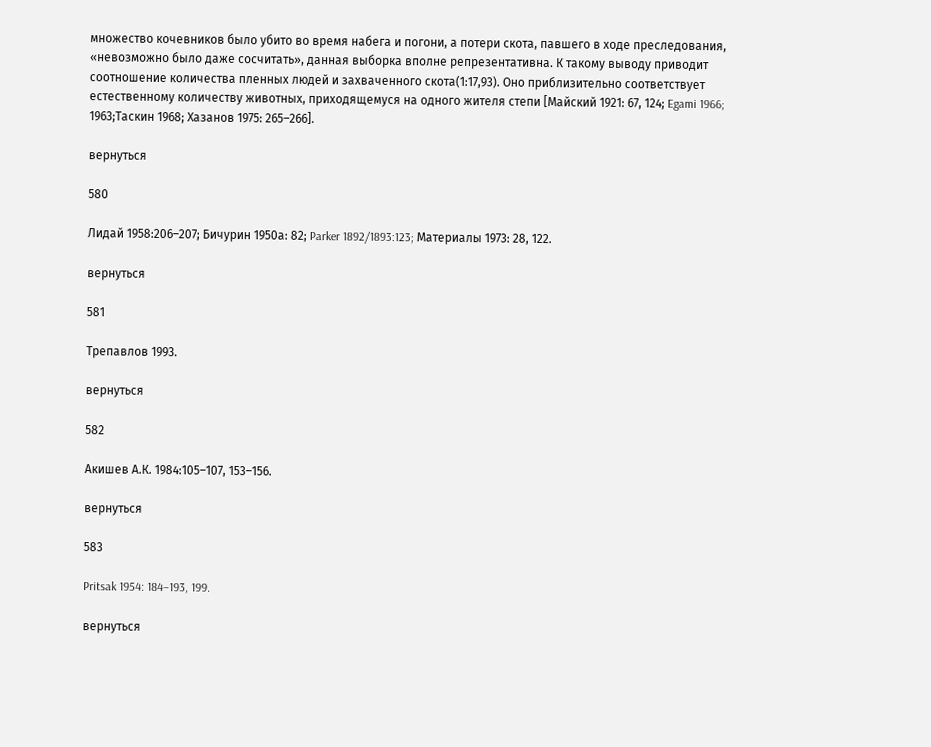множество кочевников было убито во время набега и погони, а потери скота, павшего в ходе преследования, «невозможно было даже сосчитать», данная выборка вполне репрезентативна. К такому выводу приводит соотношение количества пленных людей и захваченного скота(1:17,93). Оно приблизительно соответствует естественному количеству животных, приходящемуся на одного жителя степи [Майский 1921: 67, 124; Egami 1966; 1963;Таскин 1968; Хазанов 1975: 265–266].

вернуться

580

Лидай 1958:206–207; Бичурин 1950а: 82; Parker 1892/1893:123; Материалы 1973: 28, 122.

вернуться

581

Трепавлов 1993.

вернуться

582

Акишев А.К. 1984:105–107, 153–156.

вернуться

583

Pritsak 1954: 184–193, 199.

вернуться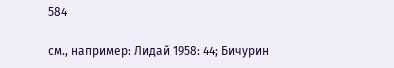584

см., например: Лидай 1958: 44; Бичурин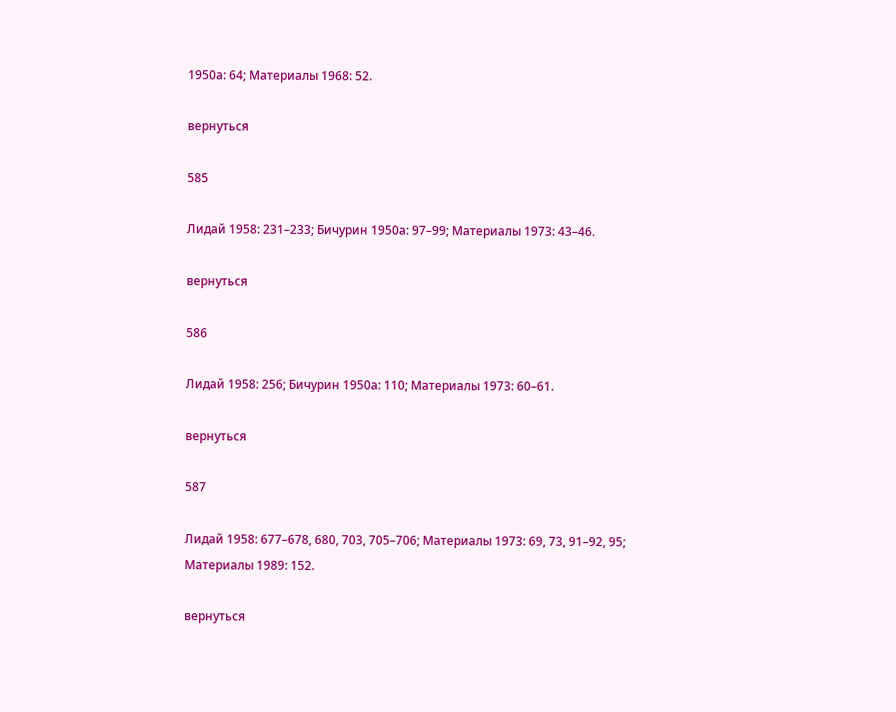1950а: 64; Материалы 1968: 52.

вернуться

585

Лидай 1958: 231–233; Бичурин 1950а: 97–99; Материалы 1973: 43–46.

вернуться

586

Лидай 1958: 256; Бичурин 1950а: 110; Материалы 1973: 60–61.

вернуться

587

Лидай 1958: 677–678, 680, 703, 705–706; Материалы 1973: 69, 73, 91–92, 95; Материалы 1989: 152.

вернуться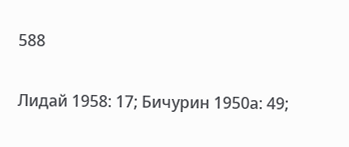588

Лидай 1958: 17; Бичурин 1950а: 49;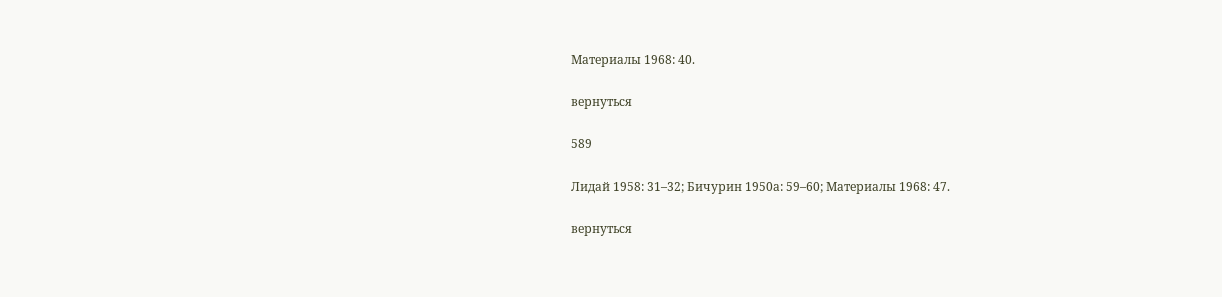Материалы 1968: 40.

вернуться

589

Лидай 1958: 31–32; Бичурин 1950а: 59–60; Материалы 1968: 47.

вернуться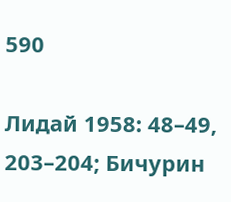590

Лидай 1958: 48–49, 203–204; Бичурин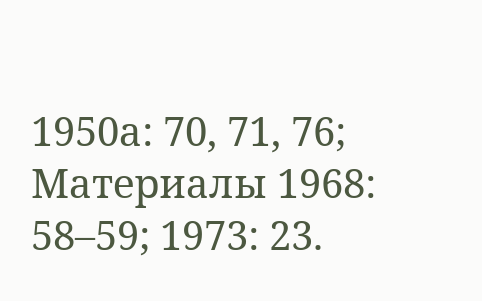1950а: 70, 71, 76; Материалы 1968: 58–59; 1973: 23.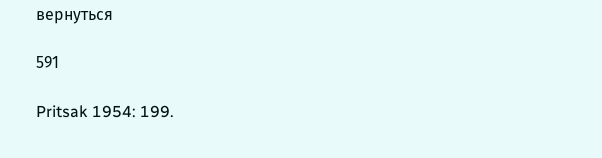вернуться

591

Pritsak 1954: 199.